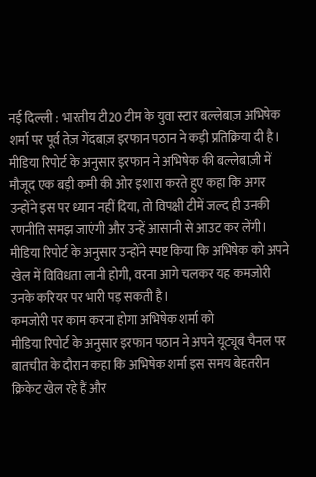नई दिल्ली : भारतीय टी20 टीम के युवा स्टार बल्लेबाज़ अभिषेक शर्मा पर पूर्व तेज़ गेंदबाज़ इरफान पठान ने कड़ी प्रतिक्रिया दी है। मीडिया रिपोर्ट के अनुसार इरफान ने अभिषेक की बल्लेबाज़ी में मौजूद एक बड़ी कमी की ओर इशारा करते हुए कहा कि अगर उन्होंने इस पर ध्यान नहीं दिया, तो विपक्षी टीमें जल्द ही उनकी रणनीति समझ जाएंगी और उन्हें आसानी से आउट कर लेंगी। मीडिया रिपोर्ट के अनुसार उन्होंने स्पष्ट किया कि अभिषेक को अपने खेल में विविधता लानी होगी, वरना आगे चलकर यह कमजोरी उनके करियर पर भारी पड़ सकती है।
कमजोरी पर काम करना होगा अभिषेक शर्मा को
मीडिया रिपोर्ट के अनुसार इरफान पठान ने अपने यूट्यूब चैनल पर बातचीत के दौरान कहा कि अभिषेक शर्मा इस समय बेहतरीन क्रिकेट खेल रहे हैं और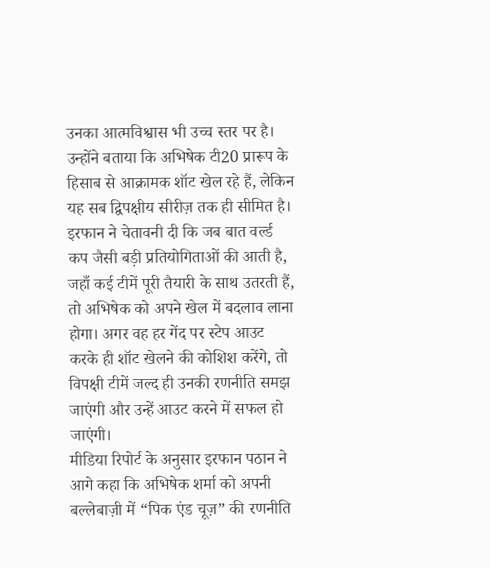उनका आत्मविश्वास भी उच्च स्तर पर है। उन्होंने बताया कि अभिषेक टी20 प्रारूप के हिसाब से आक्रामक शॉट खेल रहे हैं, लेकिन यह सब द्विपक्षीय सीरीज़ तक ही सीमित है। इरफान ने चेतावनी दी कि जब बात वर्ल्ड कप जैसी बड़ी प्रतियोगिताओं की आती है, जहाँ कई टीमें पूरी तैयारी के साथ उतरती हैं, तो अभिषेक को अपने खेल में बदलाव लाना होगा। अगर वह हर गेंद पर स्टेप आउट करके ही शॉट खेलने की कोशिश करेंगे, तो विपक्षी टीमें जल्द ही उनकी रणनीति समझ जाएंगी और उन्हें आउट करने में सफल हो जाएंगी।
मीडिया रिपोर्ट के अनुसार इरफान पठान ने आगे कहा कि अभिषेक शर्मा को अपनी बल्लेबाज़ी में “पिक एंड चूज़” की रणनीति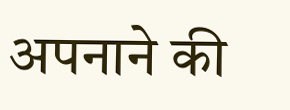अपनाने की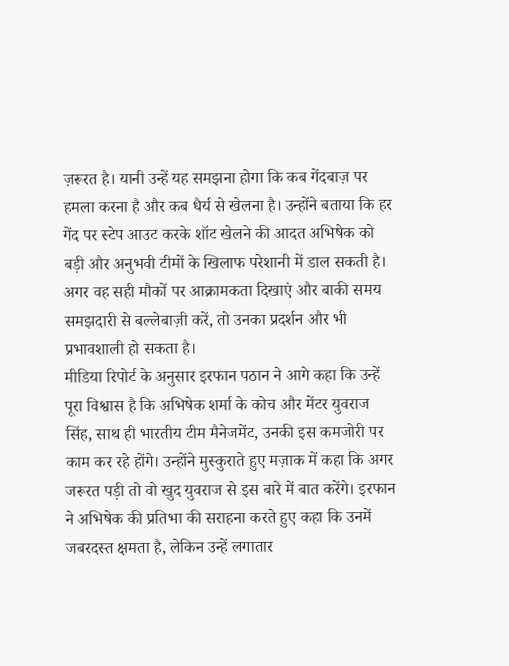ज़रूरत है। यानी उन्हें यह समझना होगा कि कब गेंदबाज़ पर हमला करना है और कब धैर्य से खेलना है। उन्होंने बताया कि हर गेंद पर स्टेप आउट करके शॉट खेलने की आदत अभिषेक को बड़ी और अनुभवी टीमों के खिलाफ परेशानी में डाल सकती है। अगर वह सही मौकों पर आक्रामकता दिखाएं और बाकी समय समझदारी से बल्लेबाज़ी करें, तो उनका प्रदर्शन और भी प्रभावशाली हो सकता है।
मीडिया रिपोर्ट के अनुसार इरफान पठान ने आगे कहा कि उन्हें पूरा विश्वास है कि अभिषेक शर्मा के कोच और मेंटर युवराज सिंह, साथ ही भारतीय टीम मैनेजमेंट, उनकी इस कमजोरी पर काम कर रहे होंगे। उन्होंने मुस्कुराते हुए मज़ाक में कहा कि अगर जरूरत पड़ी तो वो खुद युवराज से इस बारे में बात करेंगे। इरफान ने अभिषेक की प्रतिभा की सराहना करते हुए कहा कि उनमें जबरदस्त क्षमता है, लेकिन उन्हें लगातार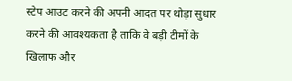स्टेप आउट करने की अपनी आदत पर थोड़ा सुधार करने की आवश्यकता है ताकि वे बड़ी टीमों के खिलाफ और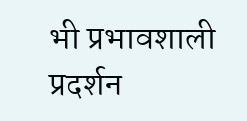भी प्रभावशाली प्रदर्शन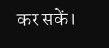कर सकें।